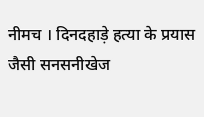नीमच । दिनदहाड़े हत्या के प्रयास जैसी सनसनीखेज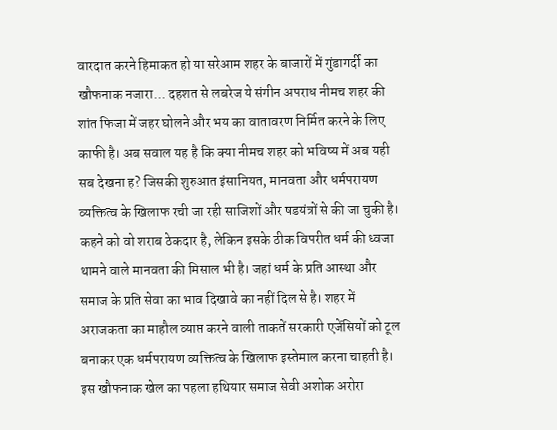वारदात करने हिमाकत हो या सरेआम शहर के बाजारों में गुंडागर्दी का खौफनाक नजारा... दहशत से लबरेज ये संगीन अपराध नीमच शहर की शांत फिजा में जहर घोलने और भय का वातावरण निर्मित करने के लिए काफी है। अब सवाल यह है कि क्या नीमच शहर को भविष्य में अब यही सब देखना ह? जिसकी शुरुआत इंसानियत, मानवता और धर्मपरायण व्यक्तित्व के खिलाफ रची जा रही साजिशों और षडयंत्रों से की जा चुकी है। कहने को वो शराब ठेकदार है, लेकिन इसके ठीक विपरीत धर्म की ध्वजा थामने वाले मानवता की मिसाल भी है। जहां धर्म के प्रति आस्था और समाज के प्रति सेवा का भाव दिखावे का नहीं दिल से है। शहर में अराजकता का माहौल व्याप्त करने वाली ताकतें सरकारी एजेंसियों को टूल बनाकर एक धर्मपरायण व्यक्तित्व के खिलाफ इस्तेमाल करना चाहती है। इस खौफनाक खेल का पहला हथियार समाज सेवी अशोक अरोरा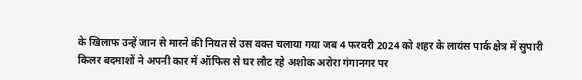के खिलाफ उन्हें जान से मारने की नियत से उस वक्त चलाया गया जब 4 फरवरी 2024 को शहर के लायंस पार्क क्षेत्र में सुपारी किलर बदमाशों ने अपनी कार में ऑफिस से घर लौट रहे अशोक अरोरा गंगानगर पर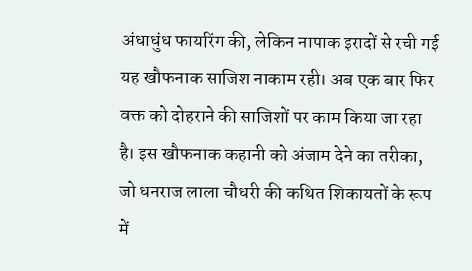अंधाधुंध फायरिंग की, लेकिन नापाक इरादों से रची गई यह खौफनाक साजिश नाकाम रही। अब एक बार फिर वक्त को दोहराने की साजिशों पर काम किया जा रहा है। इस खौफनाक कहानी को अंजाम देने का तरीका, जो धनराज लाला चौधरी की कथित शिकायतों के रूप में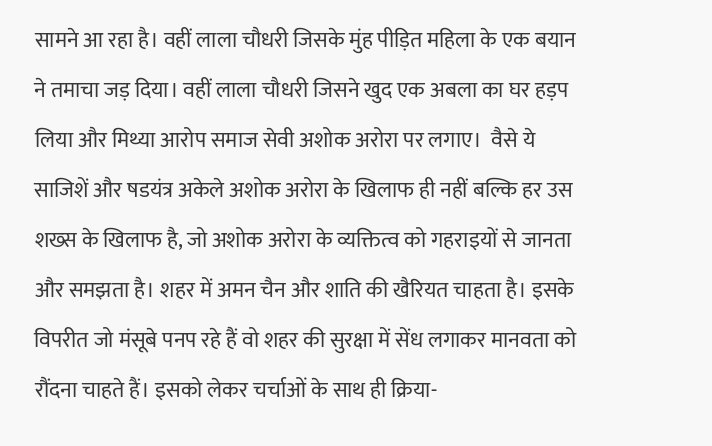सामने आ रहा है। वहीं लाला चौधरी जिसके मुंह पीड़ित महिला के एक बयान ने तमाचा जड़ दिया। वहीं लाला चौधरी जिसने खुद एक अबला का घर हड़प लिया और मिथ्या आरोप समाज सेवी अशोक अरोरा पर लगाए।  वैसे ये साजिशें और षडयंत्र अकेले अशोक अरोरा के खिलाफ ही नहीं बल्कि हर उस शख्स के खिलाफ है, जो अशोक अरोरा के व्यक्तित्व को गहराइयों से जानता और समझता है। शहर में अमन चैन और शाति की खैरियत चाहता है। इसके विपरीत जो मंसूबे पनप रहे हैं वो शहर की सुरक्षा में सेंध लगाकर मानवता को रौंदना चाहते हैं। इसको लेकर चर्चाओं के साथ ही क्रिया-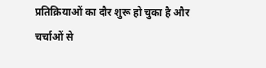प्रतिक्रियाओं का दौर शुरू हो चुका है और चर्चाओं से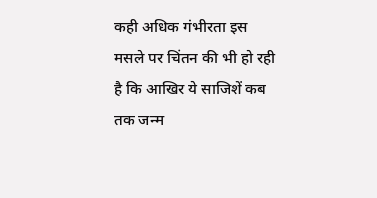कही अधिक गंभीरता इस मसले पर चिंतन की भी हो रही है कि आखिर ये साजिशें कब तक जन्म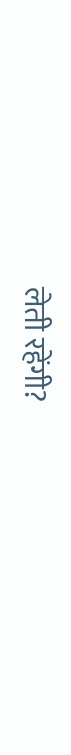लेती रहेंगी?